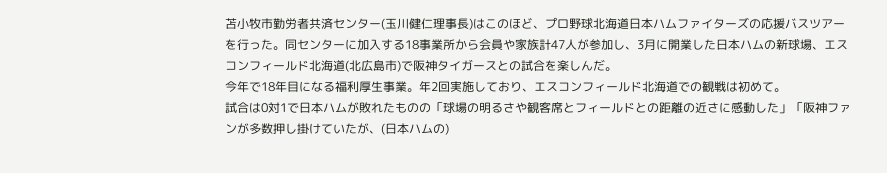苫小牧市勤労者共済センター(玉川健仁理事長)はこのほど、プロ野球北海道日本ハムファイターズの応援バスツアーを行った。同センターに加入する18事業所から会員や家族計47人が参加し、3月に開業した日本ハムの新球場、エスコンフィールド北海道(北広島市)で阪神タイガースとの試合を楽しんだ。
今年で18年目になる福利厚生事業。年2回実施しており、エスコンフィールド北海道での観戦は初めて。
試合は0対1で日本ハムが敗れたものの「球場の明るさや観客席とフィールドとの距離の近さに感動した」「阪神ファンが多数押し掛けていたが、(日本ハムの)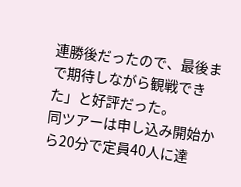連勝後だったので、最後まで期待しながら観戦できた」と好評だった。
同ツアーは申し込み開始から20分で定員40人に達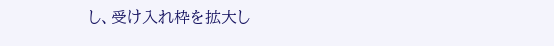し、受け入れ枠を拡大し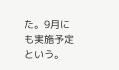た。9月にも実施予定という。